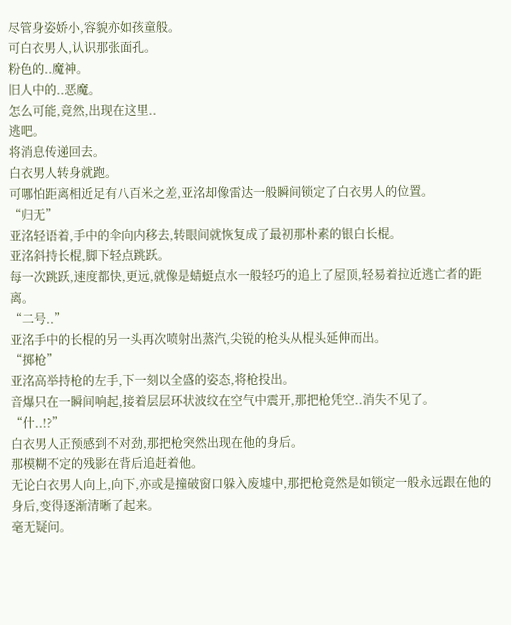尽管身姿娇小,容貌亦如孩童般。
可白衣男人,认识那张面孔。
粉色的..魔神。
旧人中的..恶魔。
怎么可能,竟然,出现在这里..
逃吧。
将消息传递回去。
白衣男人转身就跑。
可哪怕距离相近足有八百米之差,亚洺却像雷达一般瞬间锁定了白衣男人的位置。
“归无”
亚洺轻语着,手中的伞向内移去,转眼间就恢复成了最初那朴素的银白长棍。
亚洺斜持长棍,脚下轻点跳跃。
每一次跳跃,速度都快,更远,就像是蜻蜓点水一般轻巧的追上了屋顶,轻易着拉近逃亡者的距离。
“二号..”
亚洺手中的长棍的另一头再次喷射出蒸汽,尖锐的枪头从棍头延伸而出。
“掷枪”
亚洺高举持枪的左手,下一刻以全盛的姿态,将枪投出。
音爆只在一瞬间响起,接着层层环状波纹在空气中震开,那把枪凭空..消失不见了。
“什..!?”
白衣男人正预感到不对劲,那把枪突然出现在他的身后。
那模糊不定的残影在背后追赶着他。
无论白衣男人向上,向下,亦或是撞破窗口躲入废墟中,那把枪竟然是如锁定一般永远跟在他的身后,变得逐渐清晰了起来。
毫无疑问。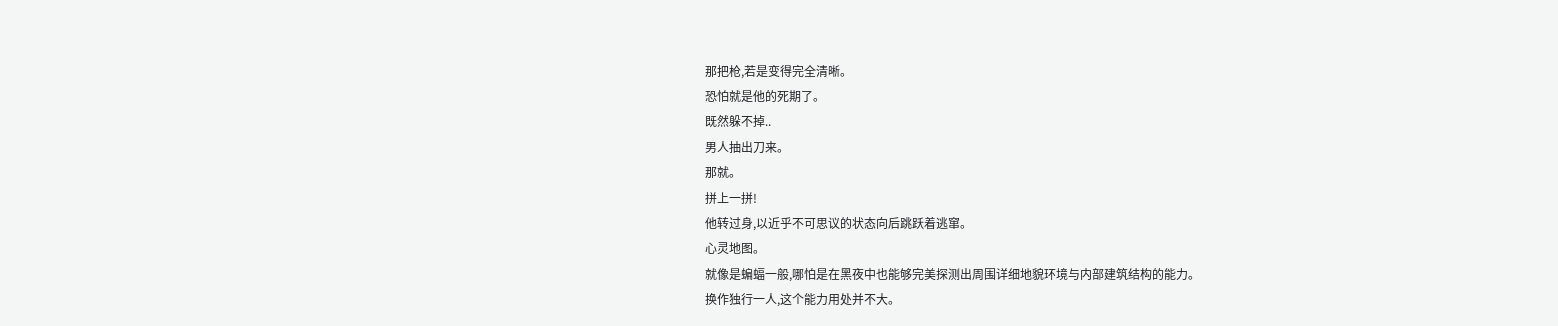那把枪,若是变得完全清晰。
恐怕就是他的死期了。
既然躲不掉..
男人抽出刀来。
那就。
拼上一拼!
他转过身,以近乎不可思议的状态向后跳跃着逃窜。
心灵地图。
就像是蝙蝠一般,哪怕是在黑夜中也能够完美探测出周围详细地貌环境与内部建筑结构的能力。
换作独行一人,这个能力用处并不大。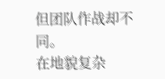但团队作战却不同。
在地貌复杂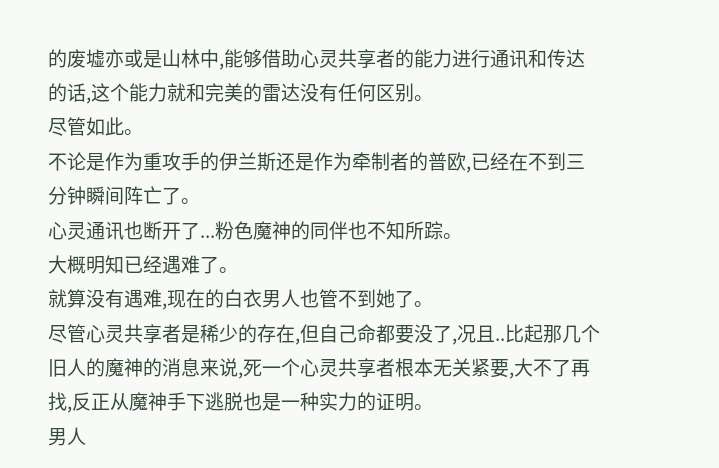的废墟亦或是山林中,能够借助心灵共享者的能力进行通讯和传达的话,这个能力就和完美的雷达没有任何区别。
尽管如此。
不论是作为重攻手的伊兰斯还是作为牵制者的普欧,已经在不到三分钟瞬间阵亡了。
心灵通讯也断开了...粉色魔神的同伴也不知所踪。
大概明知已经遇难了。
就算没有遇难,现在的白衣男人也管不到她了。
尽管心灵共享者是稀少的存在,但自己命都要没了,况且..比起那几个旧人的魔神的消息来说,死一个心灵共享者根本无关紧要,大不了再找,反正从魔神手下逃脱也是一种实力的证明。
男人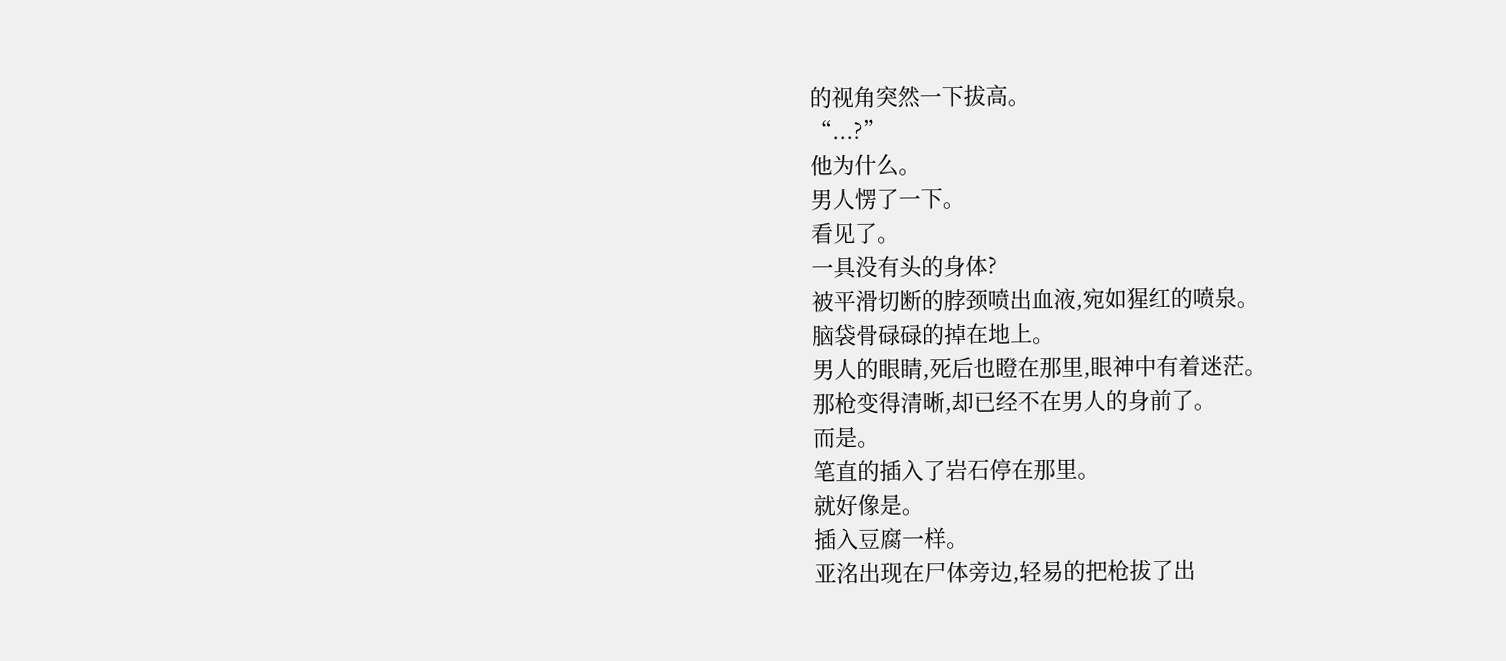的视角突然一下拔高。
“...?”
他为什么。
男人愣了一下。
看见了。
一具没有头的身体?
被平滑切断的脖颈喷出血液,宛如猩红的喷泉。
脑袋骨碌碌的掉在地上。
男人的眼睛,死后也瞪在那里,眼神中有着迷茫。
那枪变得清晰,却已经不在男人的身前了。
而是。
笔直的插入了岩石停在那里。
就好像是。
插入豆腐一样。
亚洺出现在尸体旁边,轻易的把枪拔了出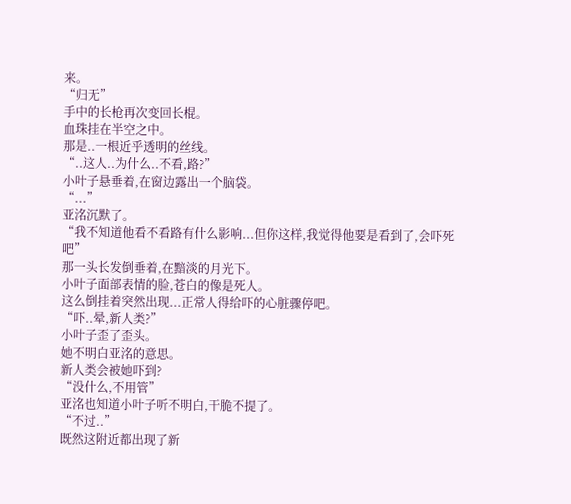来。
“归无”
手中的长枪再次变回长棍。
血珠挂在半空之中。
那是..一根近乎透明的丝线。
“..这人..为什么..不看,路?”
小叶子悬垂着,在窗边露出一个脑袋。
“...”
亚洺沉默了。
“我不知道他看不看路有什么影响...但你这样,我觉得他要是看到了,会吓死吧”
那一头长发倒垂着,在黯淡的月光下。
小叶子面部表情的脸,苍白的像是死人。
这么倒挂着突然出现...正常人得给吓的心脏骤停吧。
“吓..晕,新人类?”
小叶子歪了歪头。
她不明白亚洺的意思。
新人类会被她吓到?
“没什么,不用管”
亚洺也知道小叶子听不明白,干脆不提了。
“不过..”
既然这附近都出现了新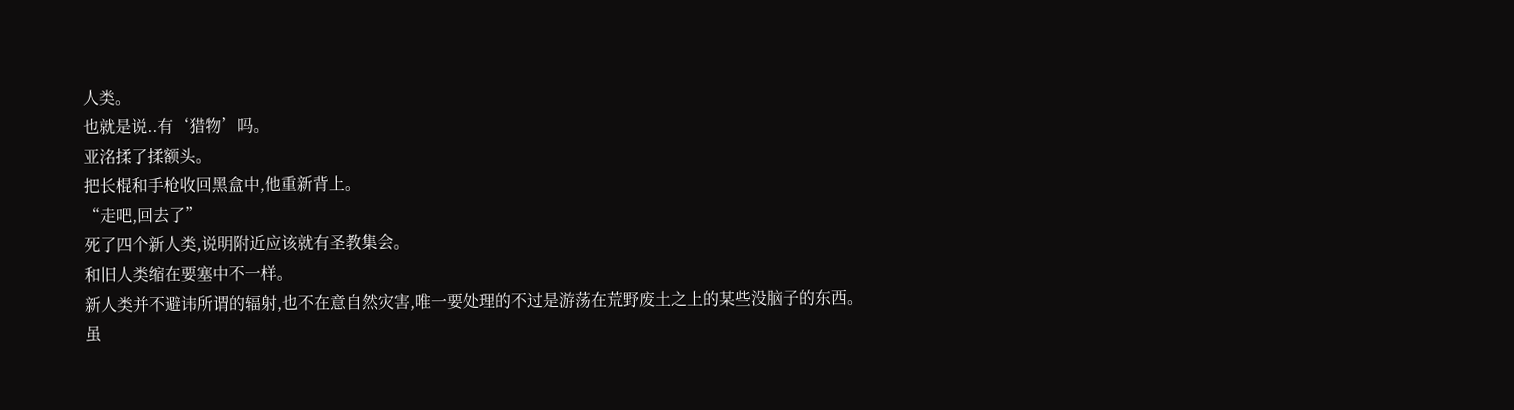人类。
也就是说..有‘猎物’吗。
亚洺揉了揉额头。
把长棍和手枪收回黑盒中,他重新背上。
“走吧,回去了”
死了四个新人类,说明附近应该就有圣教集会。
和旧人类缩在要塞中不一样。
新人类并不避讳所谓的辐射,也不在意自然灾害,唯一要处理的不过是游荡在荒野废土之上的某些没脑子的东西。
虽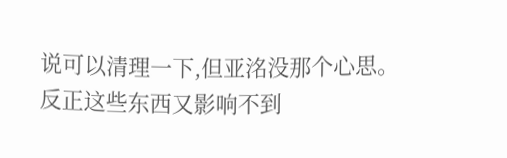说可以清理一下,但亚洺没那个心思。
反正这些东西又影响不到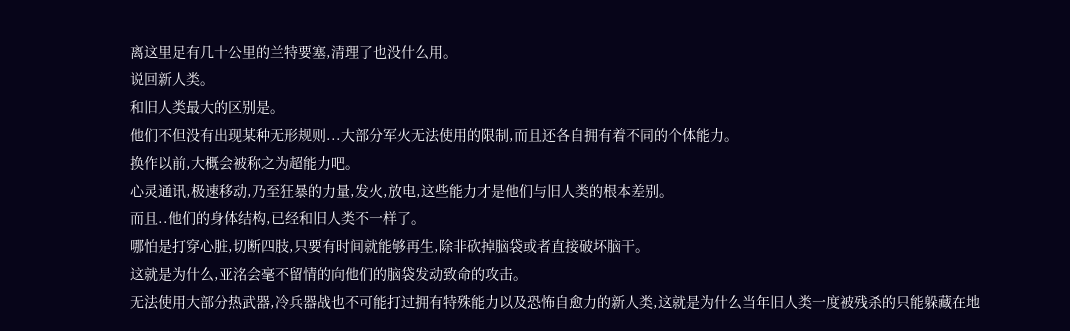离这里足有几十公里的兰特要塞,清理了也没什么用。
说回新人类。
和旧人类最大的区别是。
他们不但没有出现某种无形规则...大部分军火无法使用的限制,而且还各自拥有着不同的个体能力。
换作以前,大概会被称之为超能力吧。
心灵通讯,极速移动,乃至狂暴的力量,发火,放电,这些能力才是他们与旧人类的根本差别。
而且..他们的身体结构,已经和旧人类不一样了。
哪怕是打穿心脏,切断四肢,只要有时间就能够再生,除非砍掉脑袋或者直接破坏脑干。
这就是为什么,亚洺会毫不留情的向他们的脑袋发动致命的攻击。
无法使用大部分热武器,冷兵器战也不可能打过拥有特殊能力以及恐怖自愈力的新人类,这就是为什么当年旧人类一度被残杀的只能躲藏在地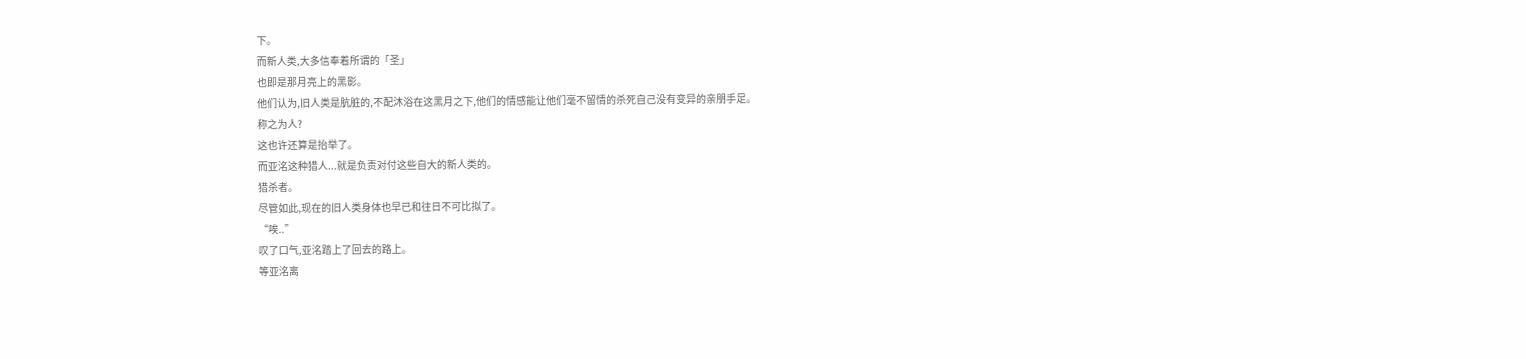下。
而新人类,大多信奉着所谓的「圣」
也即是那月亮上的黑影。
他们认为,旧人类是肮脏的,不配沐浴在这黑月之下,他们的情感能让他们毫不留情的杀死自己没有变异的亲朋手足。
称之为人?
这也许还算是抬举了。
而亚洺这种猎人...就是负责对付这些自大的新人类的。
猎杀者。
尽管如此,现在的旧人类身体也早已和往日不可比拟了。
“唉..”
叹了口气,亚洺踏上了回去的路上。
等亚洺离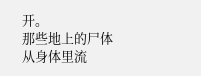开。
那些地上的尸体从身体里流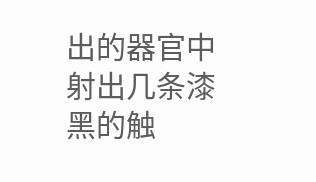出的器官中射出几条漆黑的触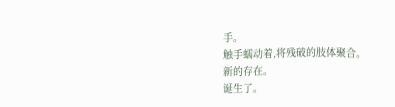手。
触手蠕动着,将残破的肢体聚合。
新的存在。
诞生了。